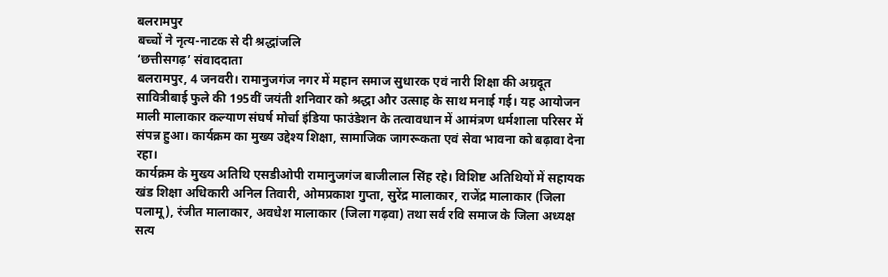बलरामपुर
बच्चों ने नृत्य-नाटक से दी श्रद्धांजलि
‘छत्तीसगढ़’ संवाददाता
बलरामपुर, 4 जनवरी। रामानुजगंज नगर में महान समाज सुधारक एवं नारी शिक्षा की अग्रदूत सावित्रीबाई फुले की 195वीं जयंती शनिवार को श्रद्धा और उत्साह के साथ मनाई गई। यह आयोजन माली मालाकार कल्याण संघर्ष मोर्चा इंडिया फाउंडेशन के तत्वावधान में आमंत्रण धर्मशाला परिसर में संपन्न हुआ। कार्यक्रम का मुख्य उद्देश्य शिक्षा, सामाजिक जागरूकता एवं सेवा भावना को बढ़ावा देना रहा।
कार्यक्रम के मुख्य अतिथि एसडीओपी रामानुजगंज बाजीलाल सिंह रहे। विशिष्ट अतिथियों में सहायक खंड शिक्षा अधिकारी अनिल तिवारी, ओमप्रकाश गुप्ता, सुरेंद्र मालाकार, राजेंद्र मालाकार (जिला पलामू), रंजीत मालाकार, अवधेश मालाकार (जिला गढ़वा) तथा सर्व रवि समाज के जिला अध्यक्ष सत्य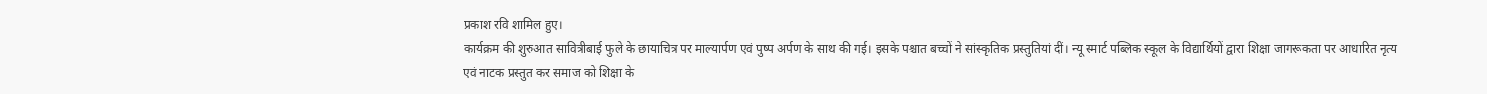प्रकाश रवि शामिल हुए।
कार्यक्रम की शुरुआत सावित्रीबाई फुले के छायाचित्र पर माल्यार्पण एवं पुष्प अर्पण के साथ की गई। इसके पश्चात बच्चों ने सांस्कृतिक प्रस्तुतियां दीं। न्यू स्मार्ट पब्लिक स्कूल के विद्यार्थियों द्वारा शिक्षा जागरूकता पर आधारित नृत्य एवं नाटक प्रस्तुत कर समाज को शिक्षा के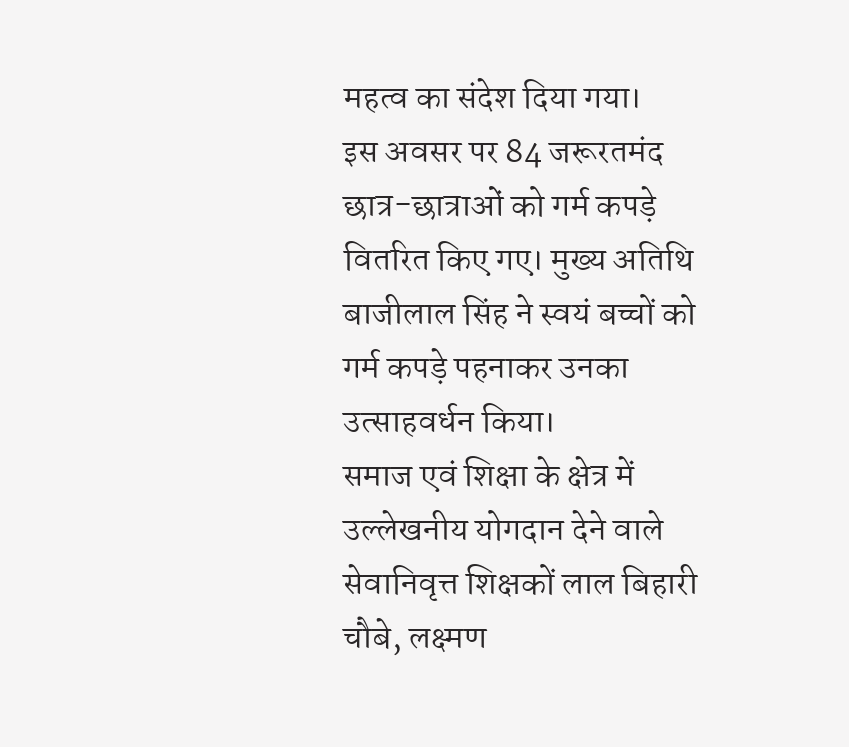महत्व का संदेश दिया गया।
इस अवसर पर 84 जरूरतमंद छात्र-छात्राओं को गर्म कपड़े वितरित किए गए। मुख्य अतिथि बाजीलाल सिंह ने स्वयं बच्चों को गर्म कपड़े पहनाकर उनका उत्साहवर्धन किया।
समाज एवं शिक्षा के क्षेत्र में उल्लेखनीय योगदान देने वाले सेवानिवृत्त शिक्षकों लाल बिहारी चौबे, लक्ष्मण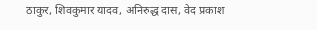ठाकुर, शिवकुमार यादव, अनिरुद्ध दास, वेद प्रकाश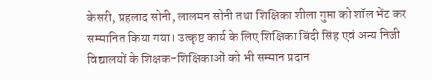केसरी, प्रहलाद सोनी, लालमन सोनी तथा शिक्षिका शीला गुप्ता को शॉल भेंट कर सम्मानित किया गया। उत्कृष्ट कार्य के लिए शिक्षिका बिंदी सिंह एवं अन्य निजी विद्यालयों के शिक्षक-शिक्षिकाओं को भी सम्मान प्रदान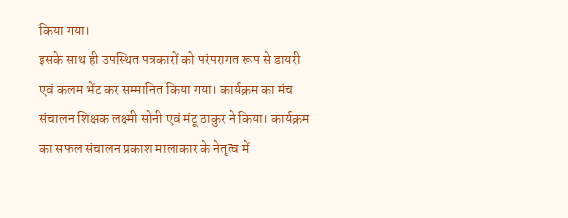किया गया।
इसके साथ ही उपस्थित पत्रकारों को परंपरागत रूप से डायरी एवं कलम भेंट कर सम्मानित किया गया। कार्यक्रम का मंच संचालन शिक्षक लक्ष्मी सोनी एवं मंटू ठाकुर ने किया। कार्यक्रम का सफल संचालन प्रकाश मालाकार के नेतृत्व में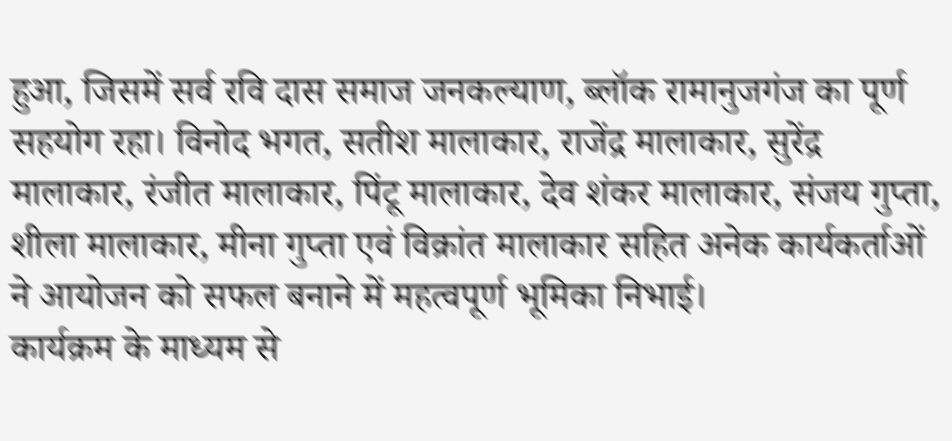हुआ, जिसमें सर्व रवि दास समाज जनकल्याण, ब्लॉक रामानुजगंज का पूर्ण सहयोग रहा। विनोद भगत, सतीश मालाकार, राजेंद्र मालाकार, सुरेंद्र मालाकार, रंजीत मालाकार, पिंटू मालाकार, देव शंकर मालाकार, संजय गुप्ता, शीला मालाकार, मीना गुप्ता एवं विक्रांत मालाकार सहित अनेक कार्यकर्ताओं ने आयोजन को सफल बनाने में महत्वपूर्ण भूमिका निभाई।
कार्यक्रम के माध्यम से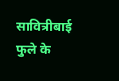सावित्रीबाई फुले के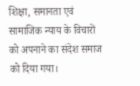शिक्षा, समानता एवं सामाजिक न्याय के विचारों को अपनाने का संदेश समाज को दिया गया।